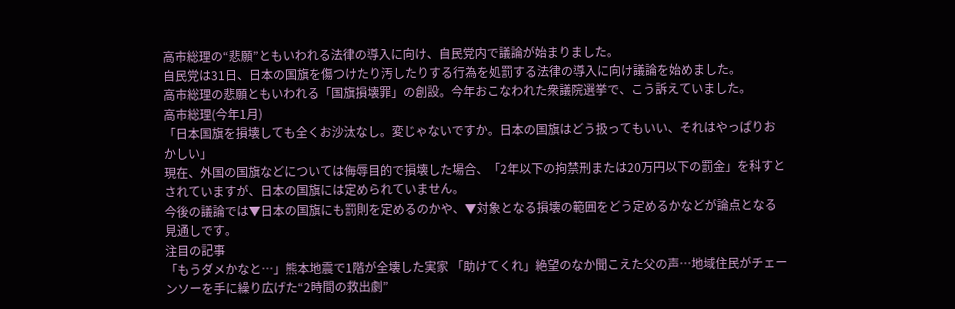高市総理の“悲願”ともいわれる法律の導入に向け、自民党内で議論が始まりました。
自民党は31日、日本の国旗を傷つけたり汚したりする行為を処罰する法律の導入に向け議論を始めました。
高市総理の悲願ともいわれる「国旗損壊罪」の創設。今年おこなわれた衆議院選挙で、こう訴えていました。
高市総理(今年1月)
「日本国旗を損壊しても全くお沙汰なし。変じゃないですか。日本の国旗はどう扱ってもいい、それはやっぱりおかしい」
現在、外国の国旗などについては侮辱目的で損壊した場合、「2年以下の拘禁刑または20万円以下の罰金」を科すとされていますが、日本の国旗には定められていません。
今後の議論では▼日本の国旗にも罰則を定めるのかや、▼対象となる損壊の範囲をどう定めるかなどが論点となる見通しです。
注目の記事
「もうダメかなと…」熊本地震で1階が全壊した実家 「助けてくれ」絶望のなか聞こえた父の声…地域住民がチェーンソーを手に繰り広げた“2時間の救出劇”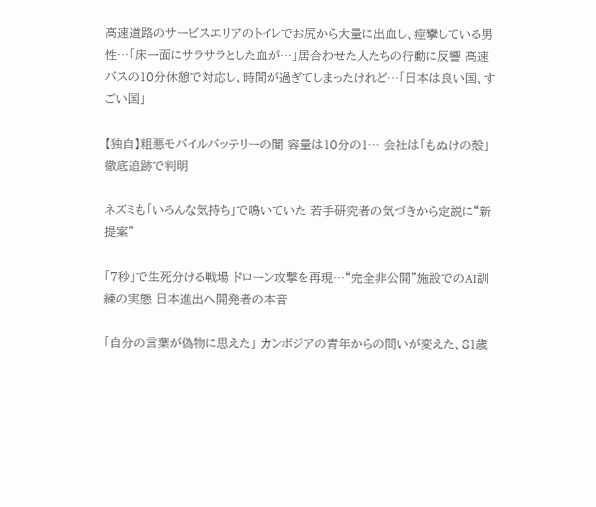高速道路のサービスエリアのトイレでお尻から大量に出血し、痙攣している男性…「床一面にサラサラとした血が…」居合わせた人たちの行動に反響 高速バスの10分休憩で対応し、時間が過ぎてしまったけれど…「日本は良い国、すごい国」

【独自】粗悪モバイルバッテリーの闇 容量は10分の1… 会社は「もぬけの殻」 徹底追跡で判明

ネズミも「いろんな気持ち」で鳴いていた 若手研究者の気づきから定説に“新提案”

「7秒」で生死分ける戦場 ドローン攻撃を再現…“完全非公開”施設でのAI訓練の実態 日本進出へ開発者の本音

「自分の言葉が偽物に思えた」 カンボジアの青年からの問いが変えた、81歳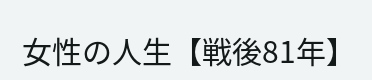女性の人生【戦後81年】